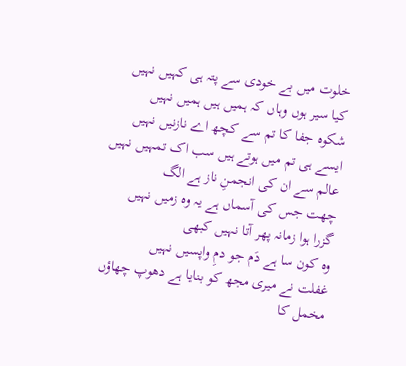خلوت میں بے خودی سے پتہ ہی کہیں نہیں
کیا سیر ہوں وہاں کہ ہمیں ہیں ہمیں نہیں
شکوہ جفا کا تم سے کچھ اے نازنیں نہیں
ایسے ہی تم میں ہوتے ہیں سب اک تمہیں نہیں
عالم سے ان کی انجمنِ ناز ہے الگ
چھت جس کی آسماں ہے یہ وہ زمیں نہیں
گزرا ہوا زمانہ پھر آتا نہیں کبھی
وہ کون سا ہے دَم جو دمِ واپسیں نہیں
غفلت نے میری مجھ کو بنایا ہے دھوپ چھاؤں
مخمل کا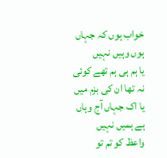خواب ہوں کہ جہاں ہوں وہیں نہیں
یا ہم ہی ہم تھے کوئی نہ تھا ان کی بزم میں
یا اک جہاں آج وہاں ہے ہمیں نہیں
واعظ کو تم تو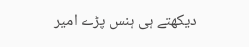دیکھتے ہی ہنس پڑے امیر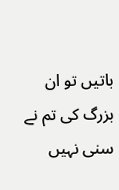باتیں تو ان بزرگ کی تم نے سنی نہیں